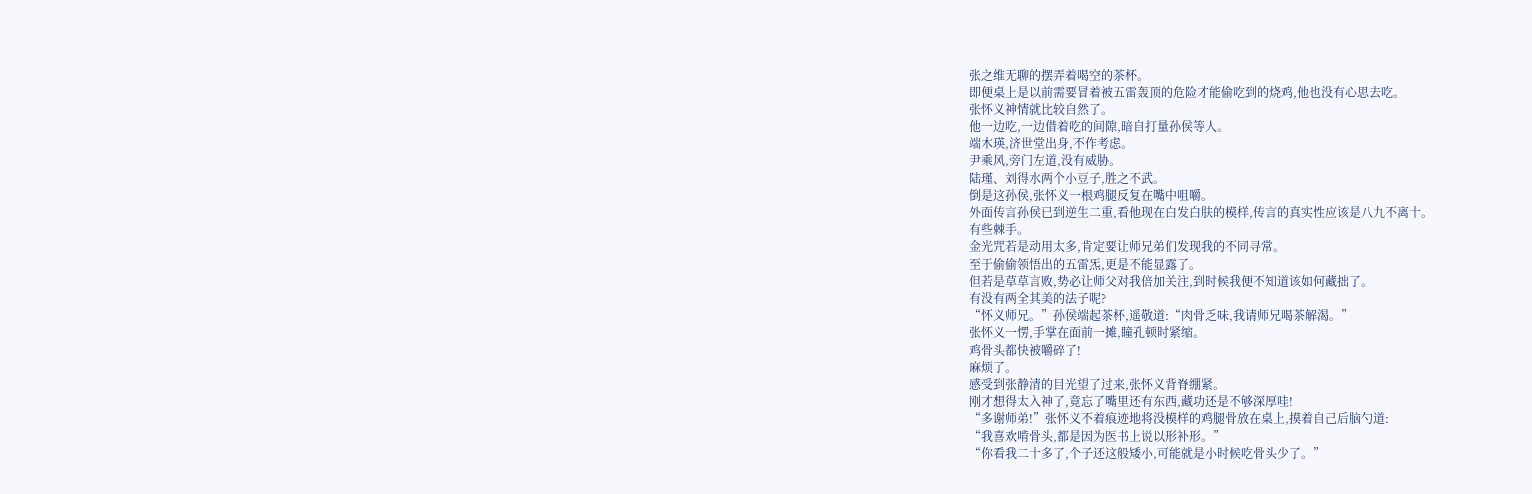张之维无聊的摆弄着喝空的茶杯。
即便桌上是以前需要冒着被五雷轰顶的危险才能偷吃到的烧鸡,他也没有心思去吃。
张怀义神情就比较自然了。
他一边吃,一边借着吃的间隙,暗自打量孙侯等人。
端木瑛,济世堂出身,不作考虑。
尹乘风,旁门左道,没有威胁。
陆瑾、刘得水两个小豆子,胜之不武。
倒是这孙侯,张怀义一根鸡腿反复在嘴中咀嚼。
外面传言孙侯已到逆生二重,看他现在白发白肤的模样,传言的真实性应该是八九不离十。
有些棘手。
金光咒若是动用太多,肯定要让师兄弟们发现我的不同寻常。
至于偷偷领悟出的五雷炁,更是不能显露了。
但若是草草言败,势必让师父对我倍加关注,到时候我便不知道该如何藏拙了。
有没有两全其美的法子呢?
“怀义师兄。”孙侯端起茶杯,遥敬道:“肉骨乏味,我请师兄喝茶解渴。”
张怀义一愣,手掌在面前一摊,瞳孔顿时紧缩。
鸡骨头都快被嚼碎了!
麻烦了。
感受到张静清的目光望了过来,张怀义背脊绷紧。
刚才想得太入神了,竟忘了嘴里还有东西,藏功还是不够深厚哇!
“多谢师弟!”张怀义不着痕迹地将没模样的鸡腿骨放在桌上,摸着自己后脑勺道:
“我喜欢啃骨头,都是因为医书上说以形补形。”
“你看我二十多了,个子还这般矮小,可能就是小时候吃骨头少了。”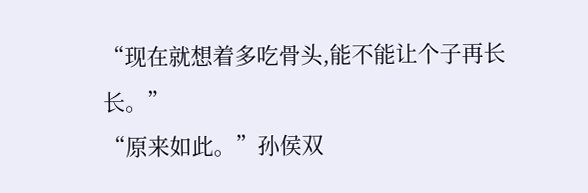“现在就想着多吃骨头,能不能让个子再长长。”
“原来如此。”孙侯双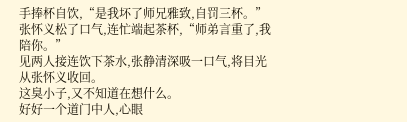手捧杯自饮,“是我坏了师兄雅致,自罚三杯。”
张怀义松了口气,连忙端起茶杯,“师弟言重了,我陪你。”
见两人接连饮下茶水,张静清深吸一口气,将目光从张怀义收回。
这臭小子,又不知道在想什么。
好好一个道门中人,心眼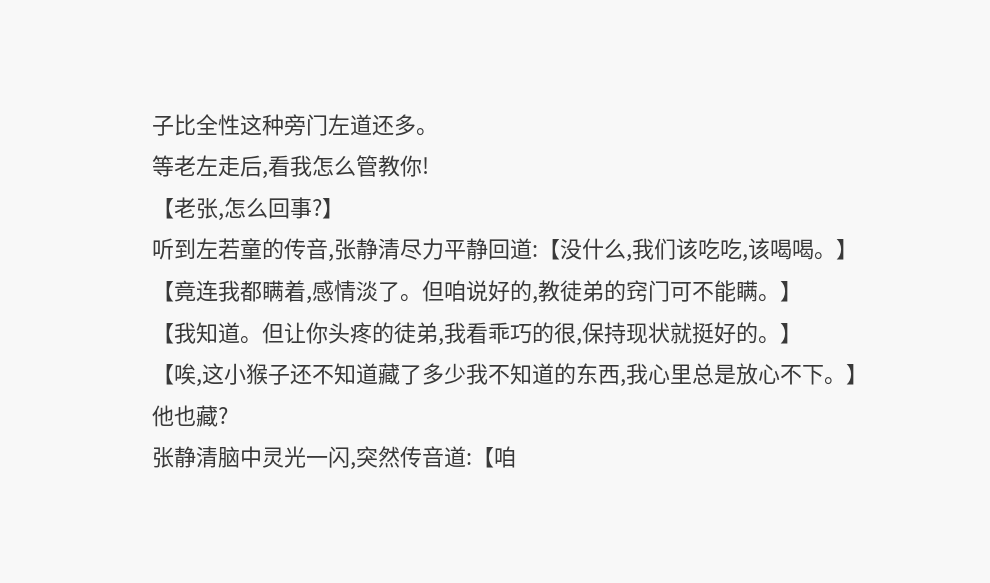子比全性这种旁门左道还多。
等老左走后,看我怎么管教你!
【老张,怎么回事?】
听到左若童的传音,张静清尽力平静回道:【没什么,我们该吃吃,该喝喝。】
【竟连我都瞒着,感情淡了。但咱说好的,教徒弟的窍门可不能瞒。】
【我知道。但让你头疼的徒弟,我看乖巧的很,保持现状就挺好的。】
【唉,这小猴子还不知道藏了多少我不知道的东西,我心里总是放心不下。】
他也藏?
张静清脑中灵光一闪,突然传音道:【咱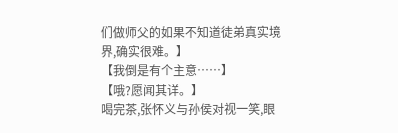们做师父的如果不知道徒弟真实境界,确实很难。】
【我倒是有个主意……】
【哦?愿闻其详。】
喝完茶,张怀义与孙侯对视一笑,眼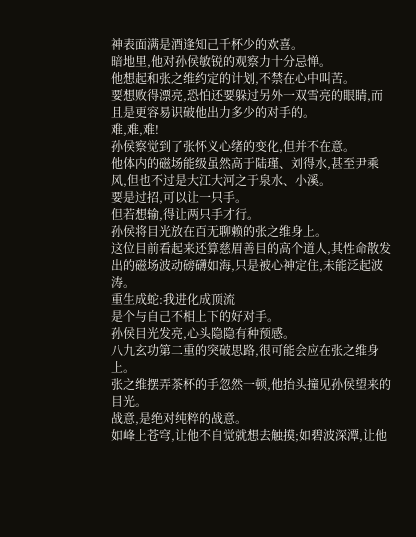神表面满是酒逢知己千杯少的欢喜。
暗地里,他对孙侯敏锐的观察力十分忌惮。
他想起和张之维约定的计划,不禁在心中叫苦。
要想败得漂亮,恐怕还要躲过另外一双雪亮的眼睛,而且是更容易识破他出力多少的对手的。
难,难,难!
孙侯察觉到了张怀义心绪的变化,但并不在意。
他体内的磁场能级虽然高于陆瑾、刘得水,甚至尹乘风,但也不过是大江大河之于泉水、小溪。
要是过招,可以让一只手。
但若想输,得让两只手才行。
孙侯将目光放在百无聊赖的张之维身上。
这位目前看起来还算慈眉善目的高个道人,其性命散发出的磁场波动磅礴如海,只是被心神定住,未能泛起波涛。
重生成蛇:我进化成顶流
是个与自己不相上下的好对手。
孙侯目光发亮,心头隐隐有种预感。
八九玄功第二重的突破思路,很可能会应在张之维身上。
张之维摆弄茶杯的手忽然一顿,他抬头撞见孙侯望来的目光。
战意,是绝对纯粹的战意。
如峰上苍穹,让他不自觉就想去触摸;如碧波深潭,让他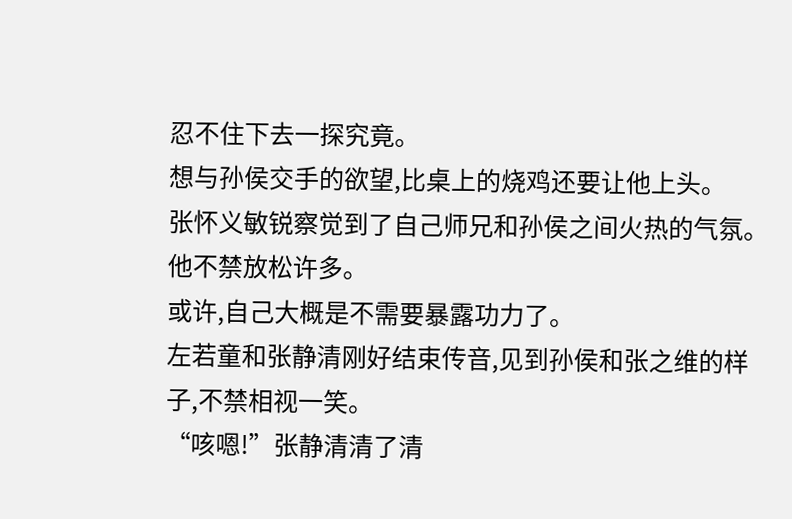忍不住下去一探究竟。
想与孙侯交手的欲望,比桌上的烧鸡还要让他上头。
张怀义敏锐察觉到了自己师兄和孙侯之间火热的气氛。
他不禁放松许多。
或许,自己大概是不需要暴露功力了。
左若童和张静清刚好结束传音,见到孙侯和张之维的样子,不禁相视一笑。
“咳嗯!”张静清清了清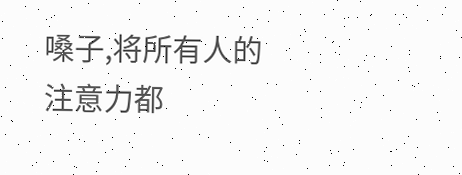嗓子,将所有人的注意力都